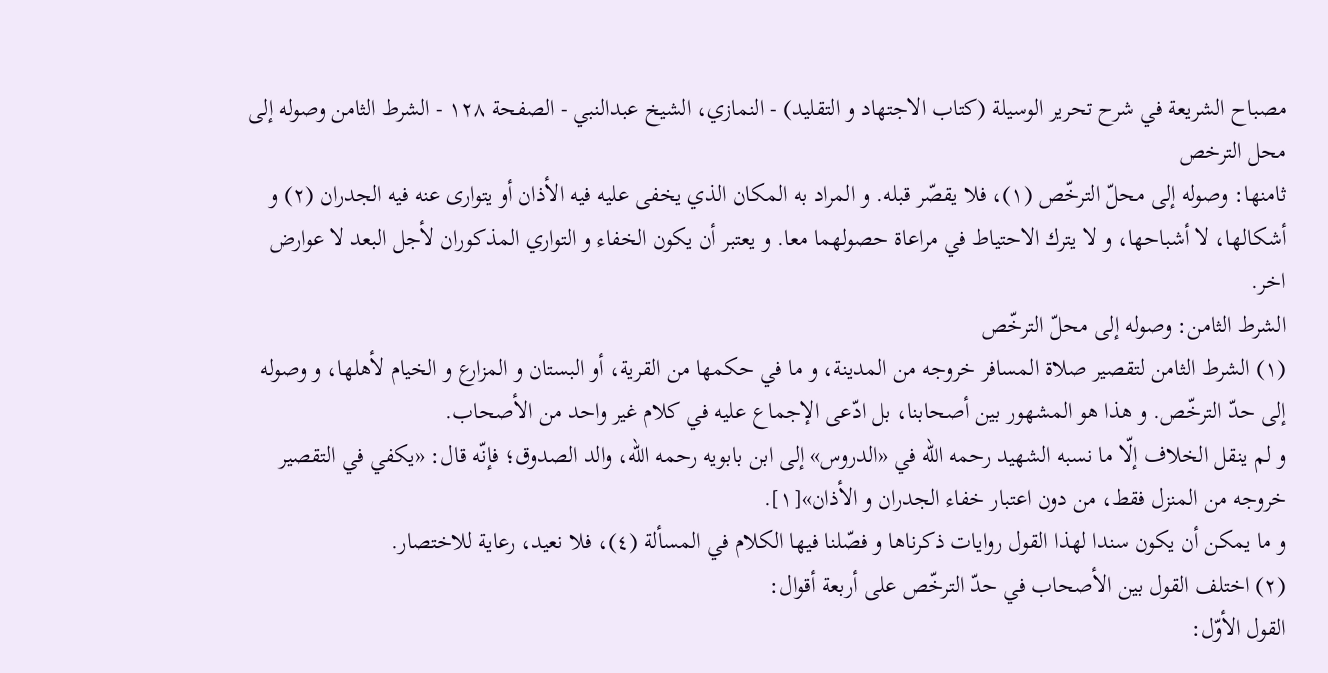مصباح الشريعة في شرح تحرير الوسيلة (كتاب الاجتهاد و التقليد) - النمازي، الشيخ عبدالنبي - الصفحة ١٢٨ - الشرط الثامن وصوله إلى محل الترخص
ثامنها: وصوله إلى محلّ الترخّص (١)، فلا يقصّر قبله. و المراد به المكان الذي يخفى عليه فيه الأذان أو يتوارى عنه فيه الجدران (٢) و أشكالها، لا أشباحها، و لا يترك الاحتياط في مراعاة حصولهما معا. و يعتبر أن يكون الخفاء و التواري المذكوران لأجل البعد لا عوارض اخر.
الشرط الثامن: وصوله إلى محلّ الترخّص
(١) الشرط الثامن لتقصير صلاة المسافر خروجه من المدينة، و ما في حكمها من القرية، أو البستان و المزارع و الخيام لأهلها، و وصوله إلى حدّ الترخّص. و هذا هو المشهور بين أصحابنا، بل ادّعى الإجماع عليه في كلام غير واحد من الأصحاب.
و لم ينقل الخلاف إلّا ما نسبه الشهيد رحمه اللّه في «الدروس» إلى ابن بابويه رحمه اللّه، والد الصدوق؛ فإنّه قال: «يكفي في التقصير خروجه من المنزل فقط، من دون اعتبار خفاء الجدران و الأذان»[١].
و ما يمكن أن يكون سندا لهذا القول روايات ذكرناها و فصّلنا فيها الكلام في المسألة (٤)، فلا نعيد، رعاية للاختصار.
(٢) اختلف القول بين الأصحاب في حدّ الترخّص على أربعة أقوال:
القول الأوّل: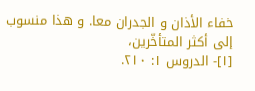خفاء الأذان و الجدران معا. و هذا منسوب إلى أكثر المتأخّرين،
[١]- الدروس ١: ٢١٠.